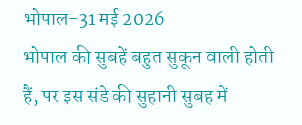भोपाल-31 मई 2026
भोपाल की सुबहें बहुत सुकून वाली होती हैं, पर इस संडे की सुहानी सुबह में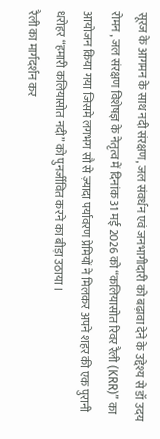सूरज के आगमन के साथ नदी संरक्षण, जल संवर्धन एवं जनभागीदारी को बढ़ावा देने के उद्देश्य से डॉ उदय रोमन , जल संरक्षण विशेषज्ञ के नेतृत्व में दिनांक 31 मई 2026 को “कलियासोत रिवर रैली (KRR)” का आयोजन किया गया जिसमे लगभग सौ से ज़्यादा पर्यावरण प्रेमियों ने मिलकर अपने शहर की एक पुरानी धरोहर “हमारी कलियासोत नदी” को पुनर्जीवित करने का बीड़ा उठाया ।
रैली का मार्गदर्शन कर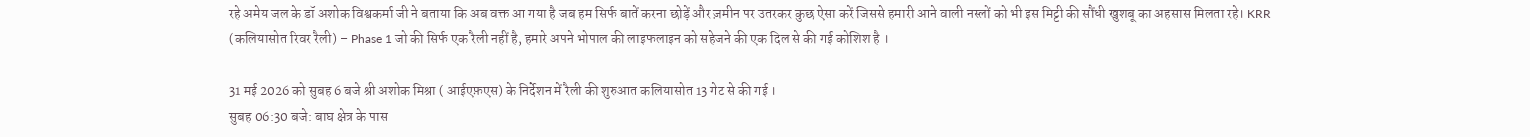रहे अमेय जल के डॉ अशोक विश्वकर्मा जी ने बताया कि अब वक्त आ गया है जब हम सिर्फ बातें करना छोड़ें और ज़मीन पर उतरकर कुछ ऐसा करें जिससे हमारी आने वाली नस्लों को भी इस मिट्टी की सौंधी खुशबू का अहसास मिलता रहे। KRR (कलियासोत रिवर रैली) – Phase 1 जो की सिर्फ एक रैली नहीं है, हमारे अपने भोपाल की लाइफलाइन को सहेजने की एक दिल से की गई कोशिश है ।

31 मई 2026 को सुबह 6 बजे श्री अशोक मिश्रा ( आईएफ़एस) के निर्देशन में रैली की शुरुआत कलियासोत 13 गेट से की गई ।
सुबह 06:30 बजे: बाघ क्षेत्र के पास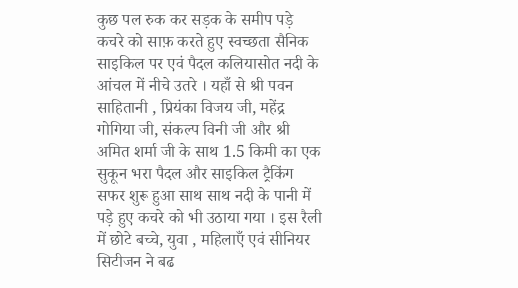कुछ पल रुक कर सड़क के समीप पड़े कचरे को साफ़ करते हुए स्वच्छता सैनिक साइकिल पर एवं पैदल कलियासोत नदी के आंचल में नीचे उतरे । यहाँ से श्री पवन साहितानी , प्रियंका विजय जी, महेंद्र गोगिया जी, संकल्प विनी जी और श्री अमित शर्मा जी के साथ 1.5 किमी का एक सुकून भरा पैदल और साइकिल ट्रैकिंग सफर शुरू हुआ साथ साथ नदी के पानी में पड़े हुए कचरे को भी उठाया गया । इस रैली में छोटे बच्चे, युवा , महिलाएँ एवं सीनियर सिटीजन ने बढ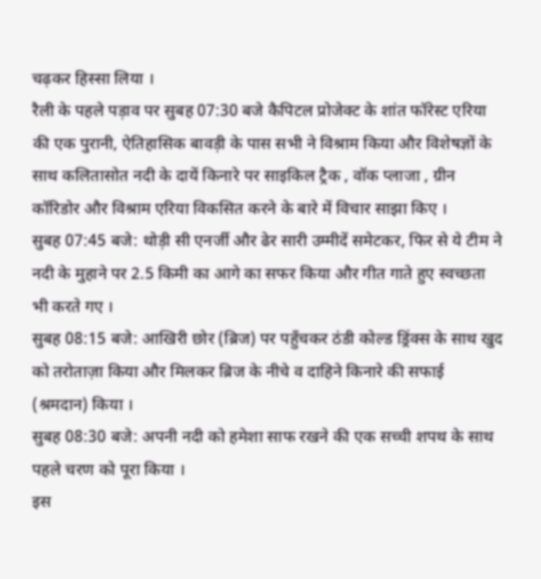चढ़कर हिस्सा लिया ।
रैली के पहले पड़ाव पर सुबह 07:30 बजे कैपिटल प्रोजेक्ट के शांत फॉरेस्ट एरिया की एक पुरानी, ऐतिहासिक बावड़ी के पास सभी ने विश्राम किया और विशेषज्ञों के साथ कलितासोत नदी के दायें किनारे पर साइकिल ट्रैक , वॉक प्लाजा , ग्रीन कॉरिडोर और विश्राम एरिया विकसित करने के बारे में विचार साझा किए ।
सुबह 07:45 बजे: थोड़ी सी एनर्जी और ढेर सारी उम्मीदें समेटकर, फिर से ये टीम ने नदी के मुहाने पर 2.5 किमी का आगे का सफर किया और गीत गाते हुए स्वच्छता भी करते गए ।
सुबह 08:15 बजे: आखिरी छोर (ब्रिज) पर पहुँचकर ठंडी कोल्ड ड्रिंक्स के साथ खुद को तरोताज़ा किया और मिलकर ब्रिज के नीचे व दाहिने किनारे की सफाई (श्रमदान) किया ।
सुबह 08:30 बजे: अपनी नदी को हमेशा साफ रखने की एक सच्ची शपथ के साथ पहले चरण को पूरा किया ।
इस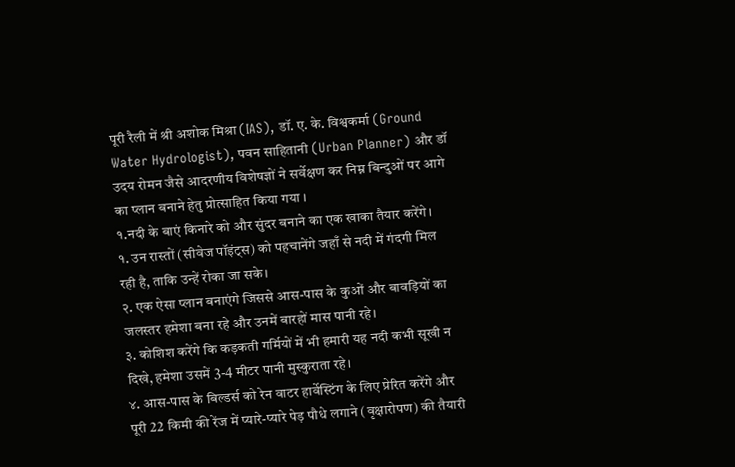पूरी रैली में श्री अशोक मिश्रा (IAS), डॉ. ए. के. विश्वकर्मा (Ground Water Hydrologist), पवन साहितानी (Urban Planner) और डॉ उदय रोमन जैसे आदरणीय विशेषज्ञों ने सर्वेक्षण कर निम्न बिन्दुओं पर आगे का प्लान बनाने हेतु प्रोत्साहित किया गया ।
१.नदी के बाएं किनारे को और सुंदर बनाने का एक खाका तैयार करेंगे।
१. उन रास्तों (सीवेज पॉइंट्स) को पहचानेंगे जहाँ से नदी में गंदगी मिल रही है, ताकि उन्हें रोका जा सके।
२. एक ऐसा प्लान बनाएंगे जिससे आस-पास के कुओं और बावड़ियों का जलस्तर हमेशा बना रहे और उनमें बारहों मास पानी रहे।
३. कोशिश करेंगे कि कड़कती गर्मियों में भी हमारी यह नदी कभी सूखी न दिखे, हमेशा उसमें 3-4 मीटर पानी मुस्कुराता रहे।
४. आस-पास के बिल्डर्स को रेन वाटर हार्वेस्टिंग के लिए प्रेरित करेंगे और पूरी 22 किमी की रेंज में प्यारे-प्यारे पेड़ पौधे लगाने (वृक्षारोपण) की तैयारी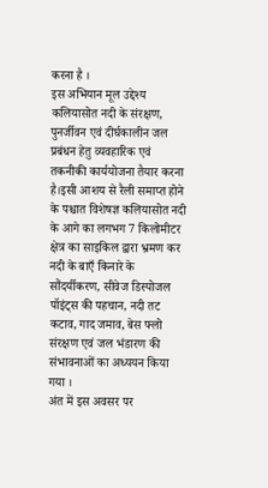करना है ।
इस अभियान मूल उद्देश्य कलियासोत नदी के संरक्षण, पुनर्जीवन एवं दीर्घकालीन जल प्रबंधन हेतु व्यवहारिक एवं तकनीकी कार्ययोजना तैयार करना है।इसी आशय से रैली समाप्त होने के पश्चात विशेषज्ञ कलियासोत नदी के आगे का लगभग 7 किलोमीटर क्षेत्र का साइकिल द्वारा भ्रमण कर नदी के बाएँ किनारे के सौंदर्यीकरण, सीवेज डिस्पोजल पॉइंट्स की पहचान, नदी तट कटाव, गाद जमाव, बेस फ्लो संरक्षण एवं जल भंडारण की संभावनाओं का अध्ययन किया गया ।
अंत में इस अवसर पर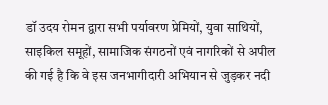डॉ उदय रोमन द्वारा सभी पर्यावरण प्रेमियों, युवा साथियों, साइकिल समूहों, सामाजिक संगठनों एवं नागरिकों से अपील की गई है कि वे इस जनभागीदारी अभियान से जुड़कर नदी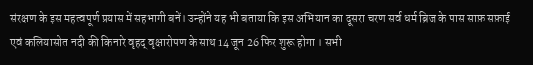संरक्षण के इस महत्वपूर्ण प्रयास में सहभागी बनें। उन्होंने यह भी बताया कि इस अभियान का दूसरा चरण सर्व धर्म ब्रिज के पास साफ़ सफ़ाई एवं कलियासोत नदी की किनारे वृहद् वृक्षारोपण के साथ 14 जून 26 फिर शुरू होगा । सभी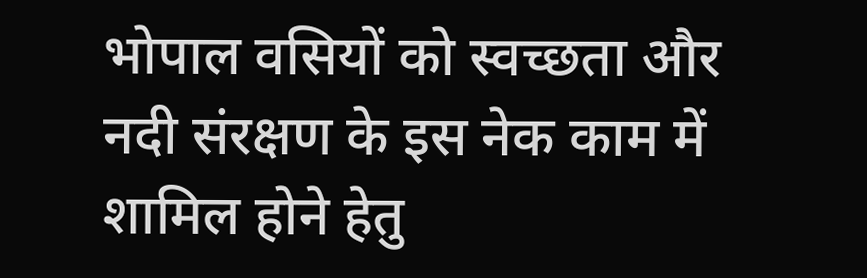भोपाल वसियों को स्वच्छता और नदी संरक्षण के इस नेक काम में शामिल होने हेतु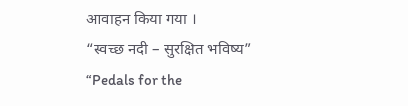आवाहन किया गया ।
“स्वच्छ नदी – सुरक्षित भविष्य”
“Pedals for the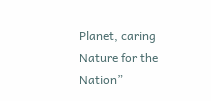Planet, caring Nature for the Nation”